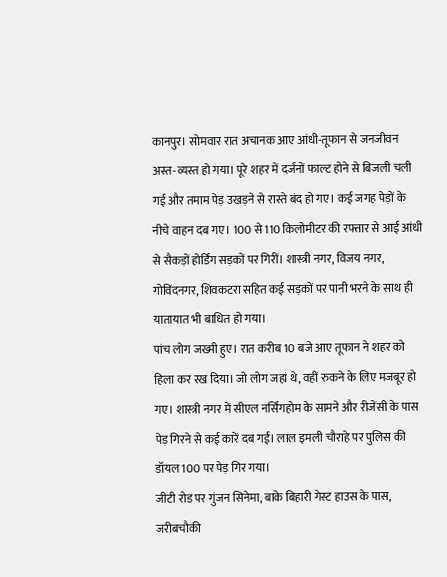कानपुर। सोमवार रात अचानक आए आंधी-तूफान से जनजीवन अस्त-व्यस्त हो गया। पूरे शहर में दर्जनों फाल्ट होने से बिजली चली गई और तमाम पेड़ उखड़ने से रास्ते बंद हो गए। कई जगह पेड़ों के नीचे वाहन दब गए। 100 से 110 किलोमीटर की रफ्तार से आई आंधी से सैकड़ों होर्डिंग सड़कों पर गिरीं। शास्त्री नगर, विजय नगर, गोविंदनगर, शिवकटरा सहित कई सड़कों पर पानी भरने के साथ ही यातायात भी बाधित हो गया।
पांच लोग जख्मी हुए। रात करीब 10 बजे आए तूफान ने शहर को हिला कर रख दिया। जो लोग जहां थे, वहीं रुकने के लिए मजबूर हो गए। शास्त्री नगर में सीएल नर्सिंगहोम के सामने और रीजेंसी के पास पेड़ गिरने से कई कारें दब गईं। लाल इमली चौराहे पर पुलिस की डॉयल 100 पर पेड़ गिर गया।
जीटी रोड पर गुंजन सिनेमा, बाके बिहारी गेस्ट हाउस के पास, जरीबचौकी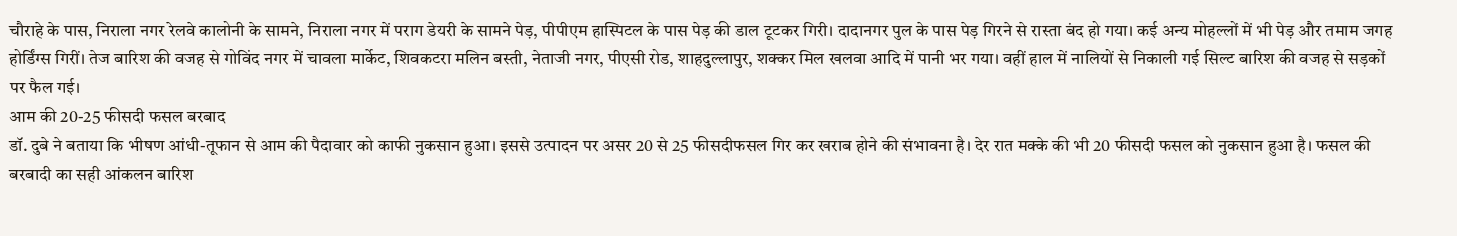चौराहे के पास, निराला नगर रेलवे कालोनी के सामने, निराला नगर में पराग डेयरी के सामने पेड़, पीपीएम हास्पिटल के पास पेड़ की डाल टूटकर गिरी। दादानगर पुल के पास पेड़ गिरने से रास्ता बंद हो गया। कई अन्य मोहल्लों में भी पेड़ और तमाम जगह होर्डिंग्स गिरीं। तेज बारिश की वजह से गोविंद नगर में चावला मार्केट, शिवकटरा मलिन बस्ती, नेताजी नगर, पीएसी रोड, शाहदुल्लापुर, शक्कर मिल खलवा आदि में पानी भर गया। वहीं हाल में नालियों से निकाली गई सिल्ट बारिश की वजह से सड़कों पर फैल गई।
आम की 20-25 फीसदी फसल बरबाद
डॉ. दुबे ने बताया कि भीषण आंधी-तूफान से आम की पैदावार को काफी नुकसान हुआ। इससे उत्पादन पर असर 20 से 25 फीसदीफसल गिर कर खराब होने की संभावना है। देर रात मक्के की भी 20 फीसदी फसल को नुकसान हुआ है। फसल की बरबादी का सही आंकलन बारिश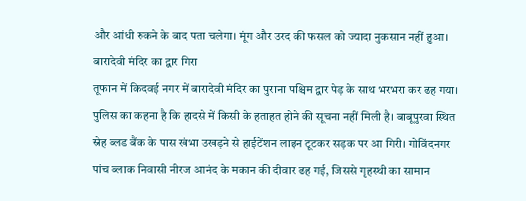और आंधी रुकने के बाद पता चलेगा। मूंग और उरद की फसल को ज्यादा नुकसान नहीं हुआ।
बारादेवी मंदिर का द्वार गिरा
तूफान में किदवई नगर में बारादेवी मंदिर का पुराना पश्चिम द्वार पेड़ के साथ भरभरा कर ढह गया। पुलिस का कहना है कि हादसे में किसी के हताहत होने की सूचना नहीं मिली है। बाबूपुरवा स्थित स्नेह ब्लड बैंक के पास खंभा उखड़ने से हाईटेंशन लाइन टूटकर सड़क पर आ गिरी। गोविंदनगर पांच ब्लाक निवासी नीरज आनंद के मकान की दीवार ढह गई, जिससे गृहस्थी का सामान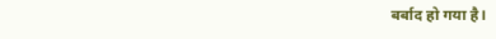बर्बाद हो गया है।